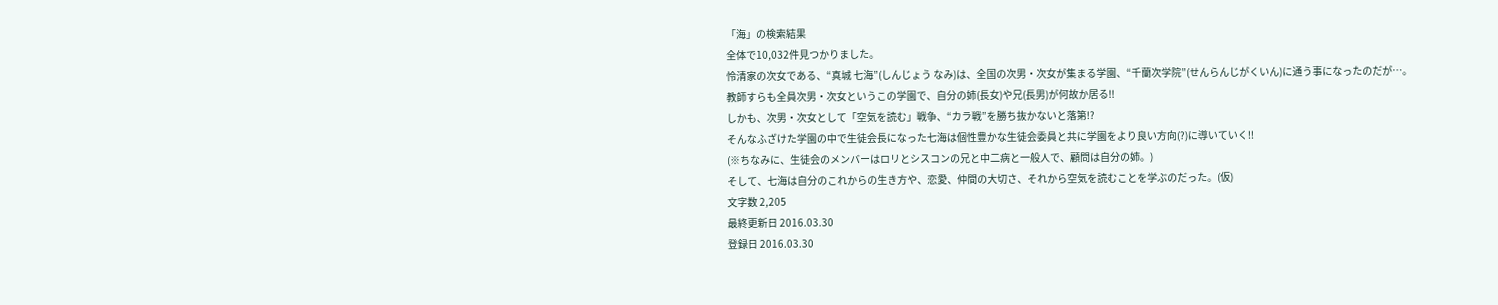「海」の検索結果
全体で10,032件見つかりました。
怜清家の次女である、“真城 七海”(しんじょう なみ)は、全国の次男・次女が集まる学園、“千蘭次学院”(せんらんじがくいん)に通う事になったのだが…。
教師すらも全員次男・次女というこの学園で、自分の姉(長女)や兄(長男)が何故か居る!!
しかも、次男・次女として「空気を読む」戦争、“カラ戦”を勝ち抜かないと落第!?
そんなふざけた学園の中で生徒会長になった七海は個性豊かな生徒会委員と共に学園をより良い方向(?)に導いていく!!
(※ちなみに、生徒会のメンバーはロリとシスコンの兄と中二病と一般人で、顧問は自分の姉。)
そして、七海は自分のこれからの生き方や、恋愛、仲間の大切さ、それから空気を読むことを学ぶのだった。(仮)
文字数 2,205
最終更新日 2016.03.30
登録日 2016.03.30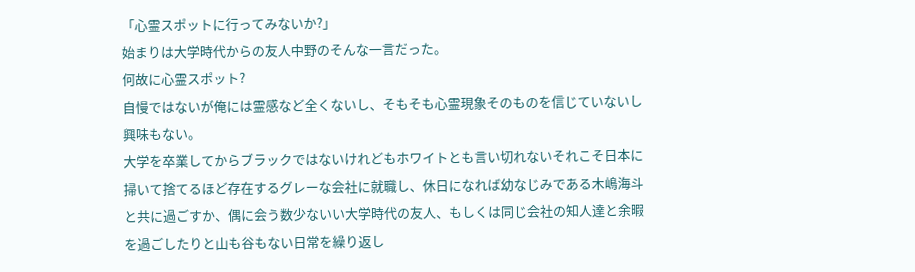「心霊スポットに行ってみないか?」
始まりは大学時代からの友人中野のそんな一言だった。
何故に心霊スポット?
自慢ではないが俺には霊感など全くないし、そもそも心霊現象そのものを信じていないし興味もない。
大学を卒業してからブラックではないけれどもホワイトとも言い切れないそれこそ日本に掃いて捨てるほど存在するグレーな会社に就職し、休日になれば幼なじみである木嶋海斗と共に過ごすか、偶に会う数少ないい大学時代の友人、もしくは同じ会社の知人達と余暇を過ごしたりと山も谷もない日常を繰り返し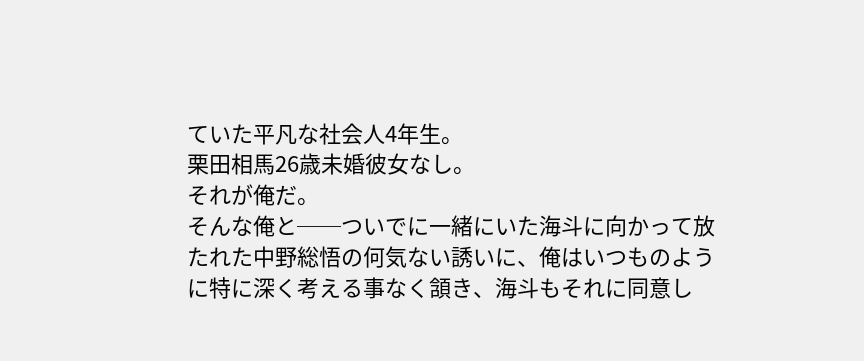ていた平凡な社会人4年生。
栗田相馬26歳未婚彼女なし。
それが俺だ。
そんな俺と──ついでに一緒にいた海斗に向かって放たれた中野総悟の何気ない誘いに、俺はいつものように特に深く考える事なく頷き、海斗もそれに同意し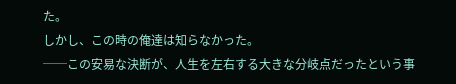た。
しかし、この時の俺達は知らなかった。
──この安易な決断が、人生を左右する大きな分岐点だったという事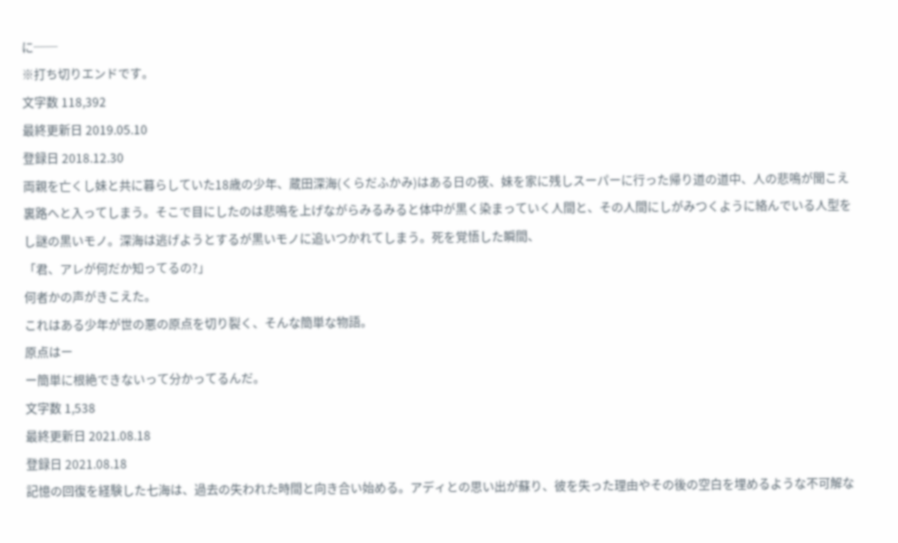に──
※打ち切りエンドです。
文字数 118,392
最終更新日 2019.05.10
登録日 2018.12.30
両親を亡くし妹と共に暮らしていた18歳の少年、蔵田深海(くらだふかみ)はある日の夜、妹を家に残しスーパーに行った帰り道の道中、人の悲鳴が聞こえ裏路へと入ってしまう。そこで目にしたのは悲鳴を上げながらみるみると体中が黒く染まっていく人間と、その人間にしがみつくように絡んでいる人型をし謎の黒いモノ。深海は逃げようとするが黒いモノに追いつかれてしまう。死を覚悟した瞬間、
「君、アレが何だか知ってるの?」
何者かの声がきこえた。
これはある少年が世の悪の原点を切り裂く、そんな簡単な物語。
原点はー
ー簡単に根絶できないって分かってるんだ。
文字数 1,538
最終更新日 2021.08.18
登録日 2021.08.18
記憶の回復を経験した七海は、過去の失われた時間と向き合い始める。アディとの思い出が蘇り、彼を失った理由やその後の空白を埋めるような不可解な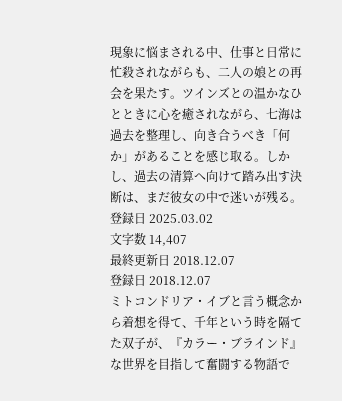現象に悩まされる中、仕事と日常に忙殺されながらも、二人の娘との再会を果たす。ツインズとの温かなひとときに心を癒されながら、七海は過去を整理し、向き合うべき「何か」があることを感じ取る。しかし、過去の清算へ向けて踏み出す決断は、まだ彼女の中で迷いが残る。
登録日 2025.03.02
文字数 14,407
最終更新日 2018.12.07
登録日 2018.12.07
ミトコンドリア・イブと言う概念から着想を得て、千年という時を隔てた双子が、『カラー・ブラインド』な世界を目指して奮闘する物語で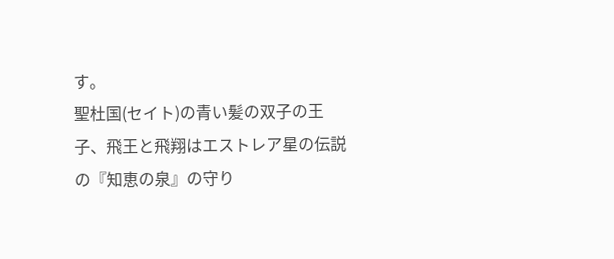す。
聖杜国(セイト)の青い髪の双子の王子、飛王と飛翔はエストレア星の伝説の『知恵の泉』の守り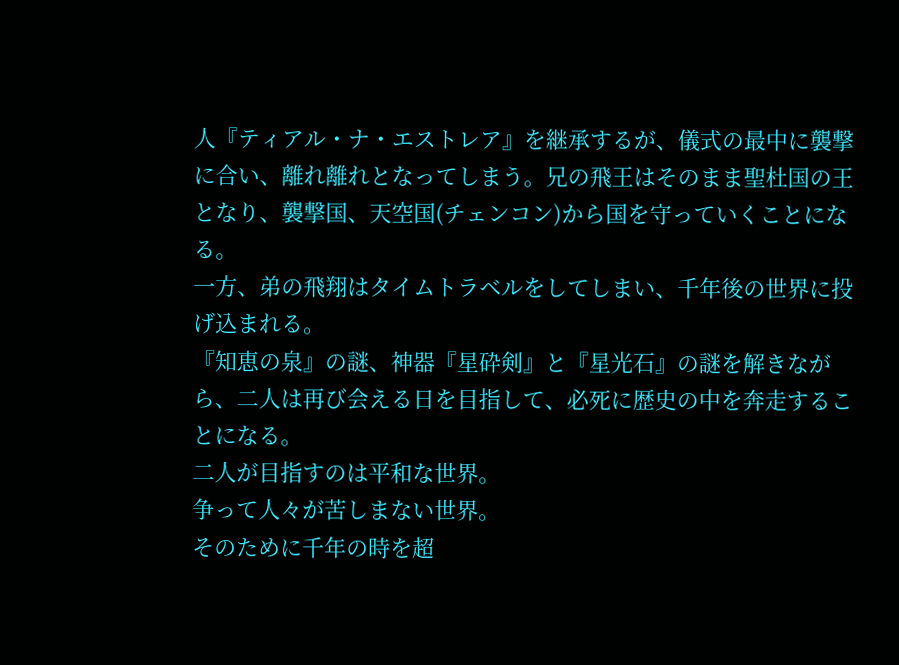人『ティアル・ナ・エストレア』を継承するが、儀式の最中に襲撃に合い、離れ離れとなってしまう。兄の飛王はそのまま聖杜国の王となり、襲撃国、天空国(チェンコン)から国を守っていくことになる。
一方、弟の飛翔はタイムトラベルをしてしまい、千年後の世界に投げ込まれる。
『知恵の泉』の謎、神器『星砕剣』と『星光石』の謎を解きながら、二人は再び会える日を目指して、必死に歴史の中を奔走することになる。
二人が目指すのは平和な世界。
争って人々が苦しまない世界。
そのために千年の時を超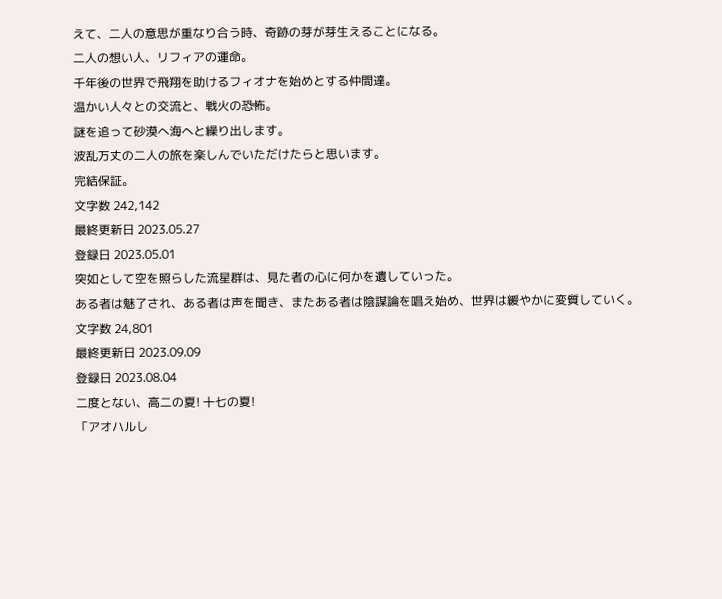えて、二人の意思が重なり合う時、奇跡の芽が芽生えることになる。
二人の想い人、リフィアの運命。
千年後の世界で飛翔を助けるフィオナを始めとする仲間達。
温かい人々との交流と、戦火の恐怖。
謎を追って砂漠へ海へと繰り出します。
波乱万丈の二人の旅を楽しんでいただけたらと思います。
完結保証。
文字数 242,142
最終更新日 2023.05.27
登録日 2023.05.01
突如として空を照らした流星群は、見た者の心に何かを遺していった。
ある者は魅了され、ある者は声を聞き、またある者は陰謀論を唱え始め、世界は緩やかに変質していく。
文字数 24,801
最終更新日 2023.09.09
登録日 2023.08.04
二度とない、高二の夏! 十七の夏!
「アオハルし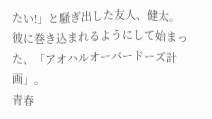たい!」と騒ぎ出した友人、健太。彼に巻き込まれるようにして始まった、「アオハルオーバードーズ計画」。
青春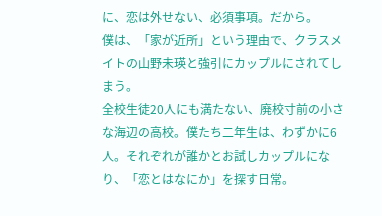に、恋は外せない、必須事項。だから。
僕は、「家が近所」という理由で、クラスメイトの山野未瑛と強引にカップルにされてしまう。
全校生徒20人にも満たない、廃校寸前の小さな海辺の高校。僕たち二年生は、わずかに6人。それぞれが誰かとお試しカップルになり、「恋とはなにか」を探す日常。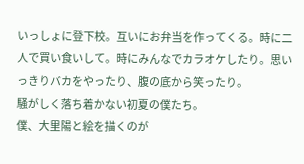いっしょに登下校。互いにお弁当を作ってくる。時に二人で買い食いして。時にみんなでカラオケしたり。思いっきりバカをやったり、腹の底から笑ったり。
騒がしく落ち着かない初夏の僕たち。
僕、大里陽と絵を描くのが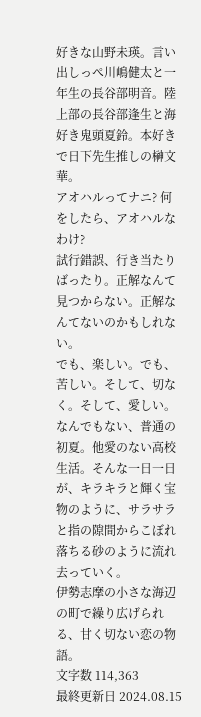好きな山野未瑛。言い出しっぺ川嶋健太と一年生の長谷部明音。陸上部の長谷部逢生と海好き鬼頭夏鈴。本好きで日下先生推しの榊文華。
アオハルってナニ? 何をしたら、アオハルなわけ?
試行錯誤、行き当たりばったり。正解なんて見つからない。正解なんてないのかもしれない。
でも、楽しい。でも、苦しい。そして、切なく。そして、愛しい。
なんでもない、普通の初夏。他愛のない高校生活。そんな一日一日が、キラキラと輝く宝物のように、サラサラと指の隙間からこぼれ落ちる砂のように流れ去っていく。
伊勢志摩の小さな海辺の町で繰り広げられる、甘く切ない恋の物語。
文字数 114,363
最終更新日 2024.08.15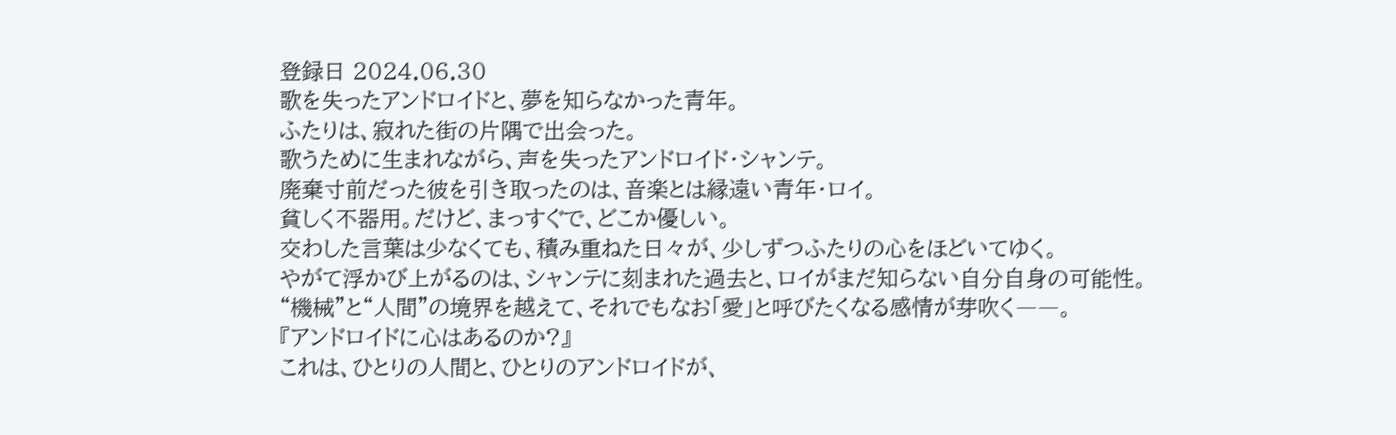登録日 2024.06.30
歌を失ったアンドロイドと、夢を知らなかった青年。
ふたりは、寂れた街の片隅で出会った。
歌うために生まれながら、声を失ったアンドロイド・シャンテ。
廃棄寸前だった彼を引き取ったのは、音楽とは縁遠い青年・ロイ。
貧しく不器用。だけど、まっすぐで、どこか優しい。
交わした言葉は少なくても、積み重ねた日々が、少しずつふたりの心をほどいてゆく。
やがて浮かび上がるのは、シャンテに刻まれた過去と、ロイがまだ知らない自分自身の可能性。
“機械”と“人間”の境界を越えて、それでもなお「愛」と呼びたくなる感情が芽吹く――。
『アンドロイドに心はあるのか?』
これは、ひとりの人間と、ひとりのアンドロイドが、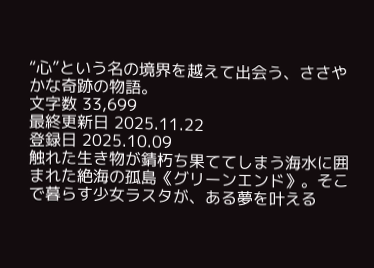“心”という名の境界を越えて出会う、ささやかな奇跡の物語。
文字数 33,699
最終更新日 2025.11.22
登録日 2025.10.09
触れた生き物が錆朽ち果ててしまう海水に囲まれた絶海の孤島《グリーンエンド》。そこで暮らす少女ラスタが、ある夢を叶える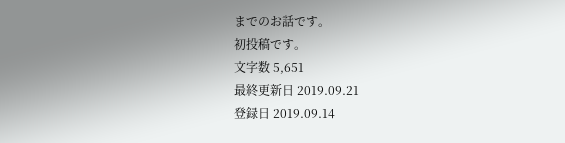までのお話です。
初投稿です。
文字数 5,651
最終更新日 2019.09.21
登録日 2019.09.14